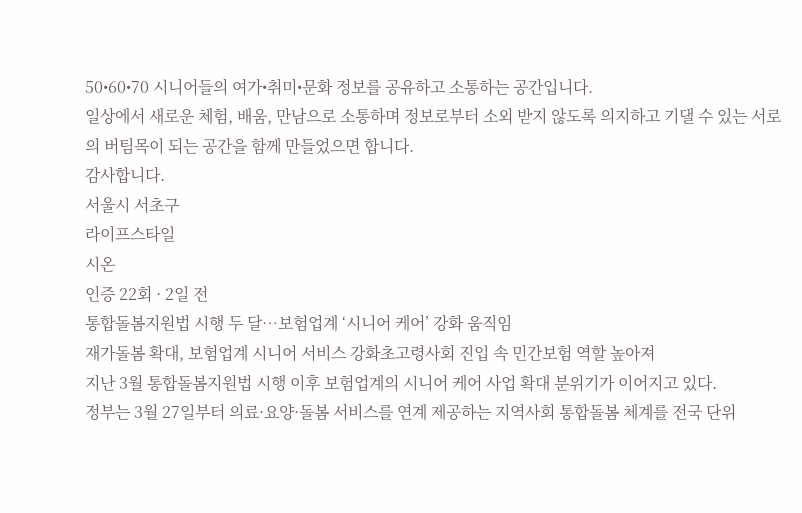50•60•70 시니어들의 여가•취미•문화 정보를 공유하고 소통하는 공간입니다.
일상에서 새로운 체험, 배움, 만남으로 소통하며 정보로부터 소외 받지 않도록 의지하고 기댈 수 있는 서로의 버팀목이 되는 공간을 함께 만들었으면 합니다.
감사합니다.
서울시 서초구
라이프스타일
시온
인증 22회 · 2일 전
통합돌봄지원법 시행 두 달…보험업계 ‘시니어 케어’ 강화 움직임
재가돌봄 확대, 보험업계 시니어 서비스 강화초고령사회 진입 속 민간보험 역할 높아져
지난 3월 통합돌봄지원법 시행 이후 보험업계의 시니어 케어 사업 확대 분위기가 이어지고 있다.
정부는 3월 27일부터 의료·요양·돌봄 서비스를 연계 제공하는 지역사회 통합돌봄 체계를 전국 단위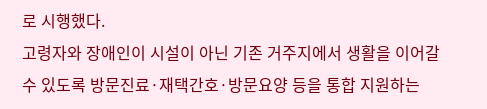로 시행했다.
고령자와 장애인이 시설이 아닌 기존 거주지에서 생활을 이어갈 수 있도록 방문진료·재택간호·방문요양 등을 통합 지원하는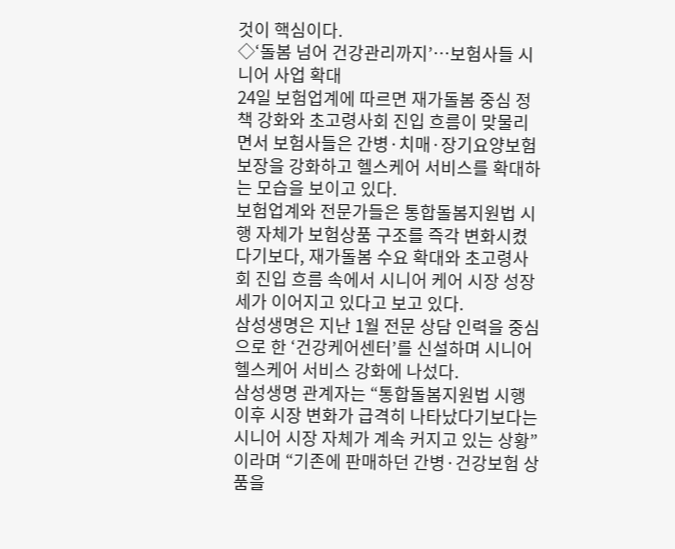것이 핵심이다.
◇‘돌봄 넘어 건강관리까지’…보험사들 시니어 사업 확대
24일 보험업계에 따르면 재가돌봄 중심 정책 강화와 초고령사회 진입 흐름이 맞물리면서 보험사들은 간병·치매·장기요양보험 보장을 강화하고 헬스케어 서비스를 확대하는 모습을 보이고 있다.
보험업계와 전문가들은 통합돌봄지원법 시행 자체가 보험상품 구조를 즉각 변화시켰다기보다, 재가돌봄 수요 확대와 초고령사회 진입 흐름 속에서 시니어 케어 시장 성장세가 이어지고 있다고 보고 있다.
삼성생명은 지난 1월 전문 상담 인력을 중심으로 한 ‘건강케어센터’를 신설하며 시니어 헬스케어 서비스 강화에 나섰다.
삼성생명 관계자는 “통합돌봄지원법 시행 이후 시장 변화가 급격히 나타났다기보다는 시니어 시장 자체가 계속 커지고 있는 상황”이라며 “기존에 판매하던 간병·건강보험 상품을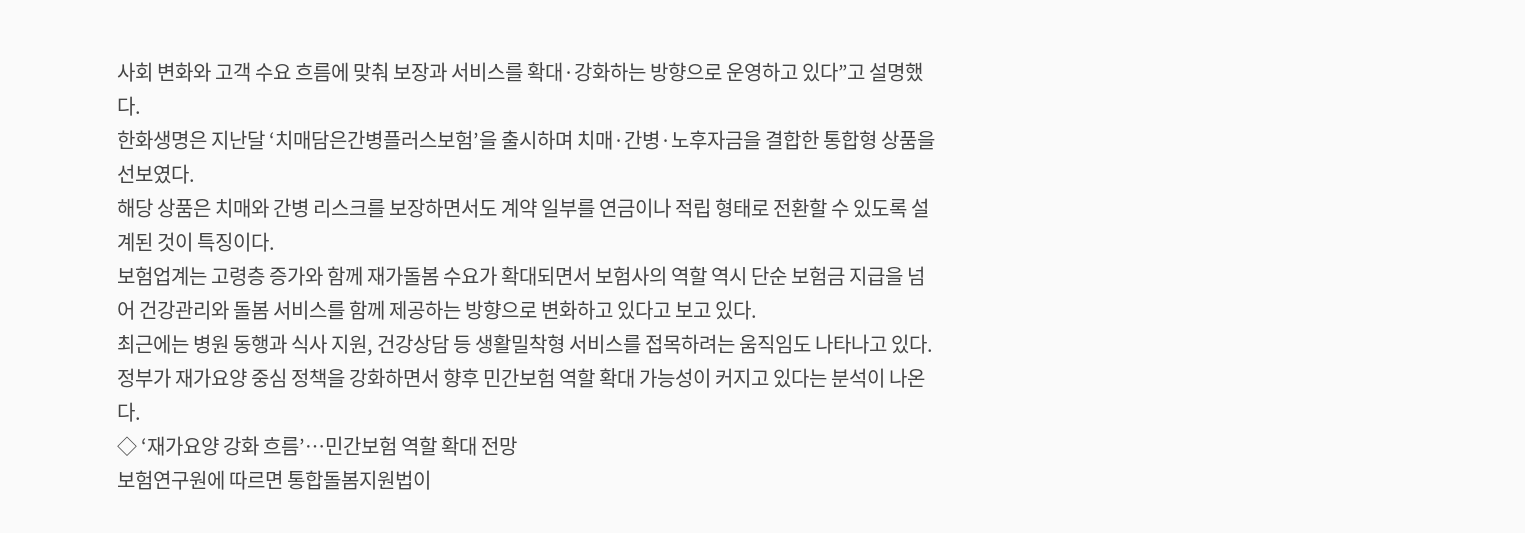사회 변화와 고객 수요 흐름에 맞춰 보장과 서비스를 확대·강화하는 방향으로 운영하고 있다”고 설명했다.
한화생명은 지난달 ‘치매담은간병플러스보험’을 출시하며 치매·간병·노후자금을 결합한 통합형 상품을 선보였다.
해당 상품은 치매와 간병 리스크를 보장하면서도 계약 일부를 연금이나 적립 형태로 전환할 수 있도록 설계된 것이 특징이다.
보험업계는 고령층 증가와 함께 재가돌봄 수요가 확대되면서 보험사의 역할 역시 단순 보험금 지급을 넘어 건강관리와 돌봄 서비스를 함께 제공하는 방향으로 변화하고 있다고 보고 있다.
최근에는 병원 동행과 식사 지원, 건강상담 등 생활밀착형 서비스를 접목하려는 움직임도 나타나고 있다.
정부가 재가요양 중심 정책을 강화하면서 향후 민간보험 역할 확대 가능성이 커지고 있다는 분석이 나온다.
◇ ‘재가요양 강화 흐름’…민간보험 역할 확대 전망
보험연구원에 따르면 통합돌봄지원법이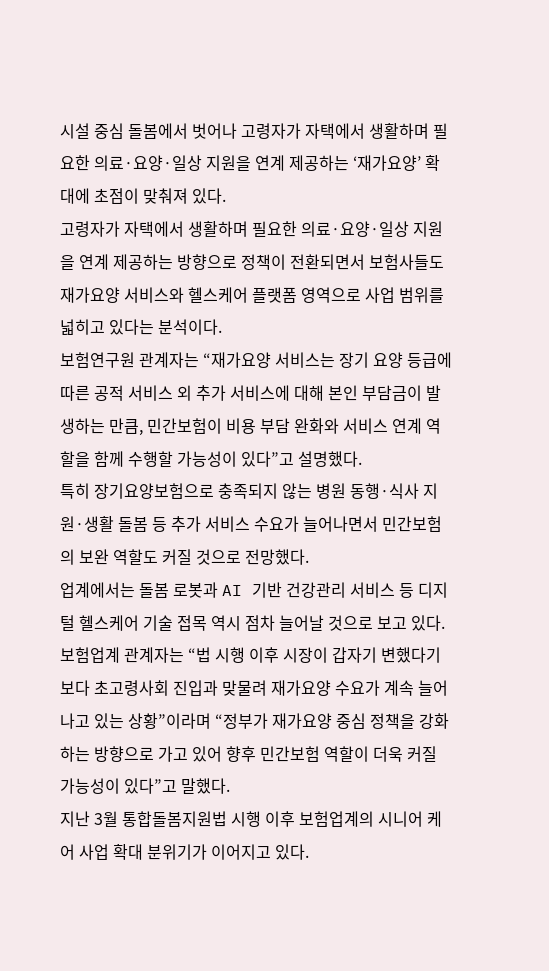시설 중심 돌봄에서 벗어나 고령자가 자택에서 생활하며 필요한 의료·요양·일상 지원을 연계 제공하는 ‘재가요양’ 확대에 초점이 맞춰져 있다.
고령자가 자택에서 생활하며 필요한 의료·요양·일상 지원을 연계 제공하는 방향으로 정책이 전환되면서 보험사들도 재가요양 서비스와 헬스케어 플랫폼 영역으로 사업 범위를 넓히고 있다는 분석이다.
보험연구원 관계자는 “재가요양 서비스는 장기 요양 등급에 따른 공적 서비스 외 추가 서비스에 대해 본인 부담금이 발생하는 만큼, 민간보험이 비용 부담 완화와 서비스 연계 역할을 함께 수행할 가능성이 있다”고 설명했다.
특히 장기요양보험으로 충족되지 않는 병원 동행·식사 지원·생활 돌봄 등 추가 서비스 수요가 늘어나면서 민간보험의 보완 역할도 커질 것으로 전망했다.
업계에서는 돌봄 로봇과 AI 기반 건강관리 서비스 등 디지털 헬스케어 기술 접목 역시 점차 늘어날 것으로 보고 있다.
보험업계 관계자는 “법 시행 이후 시장이 갑자기 변했다기보다 초고령사회 진입과 맞물려 재가요양 수요가 계속 늘어나고 있는 상황”이라며 “정부가 재가요양 중심 정책을 강화하는 방향으로 가고 있어 향후 민간보험 역할이 더욱 커질 가능성이 있다”고 말했다.
지난 3월 통합돌봄지원법 시행 이후 보험업계의 시니어 케어 사업 확대 분위기가 이어지고 있다.